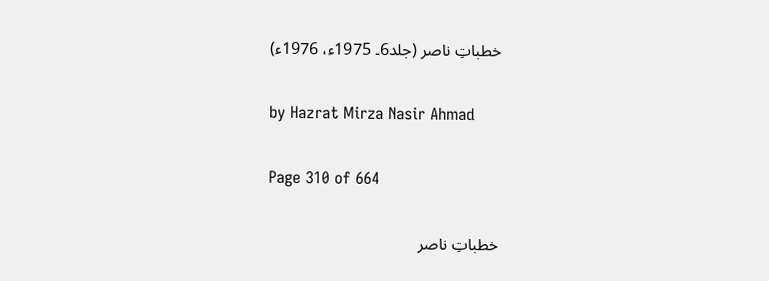خطباتِ ناصر (جلد6۔ 1975ء، 1976ء)

by Hazrat Mirza Nasir Ahmad

Page 310 of 664

خطباتِ ناصر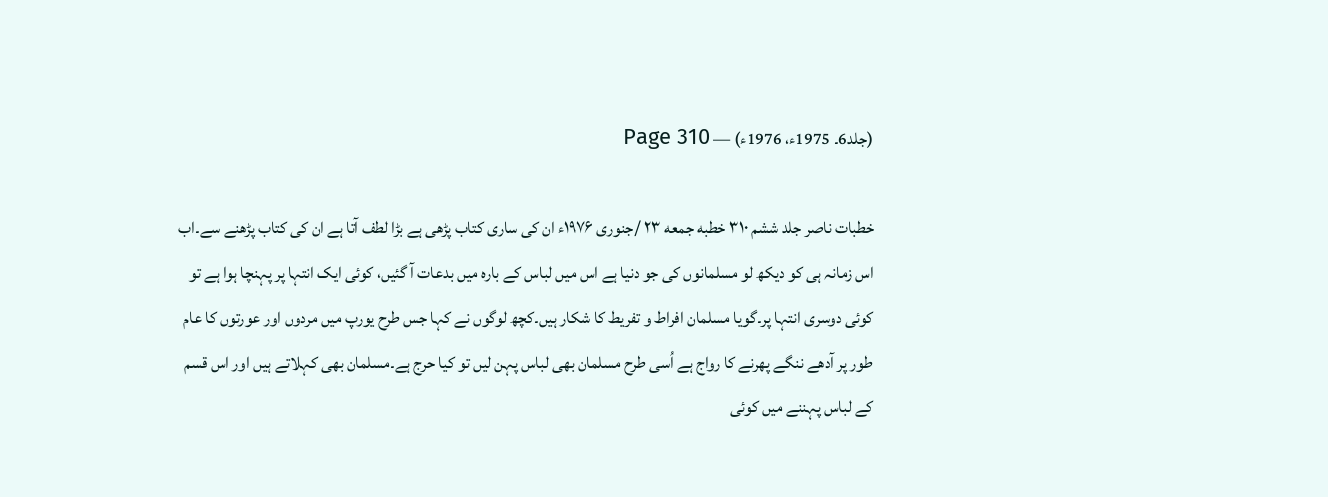(جلد6۔ 1975ء، 1976ء) — Page 310

خطبات ناصر جلد ششم ۳۱۰ خطبه جمعه ۲۳ /جنوری ۱۹۷۶ء ان کی ساری کتاب پڑھی ہے بڑا لطف آتا ہے ان کی کتاب پڑھنے سے۔اب اس زمانہ ہی کو دیکھ لو مسلمانوں کی جو دنیا ہے اس میں لباس کے بارہ میں بدعات آ گئیں، کوئی ایک انتہا پر پہنچا ہوا ہے تو کوئی دوسری انتہا پر۔گویا مسلمان افراط و تفریط کا شکار ہیں۔کچھ لوگوں نے کہا جس طرح یورپ میں مردوں اور عورتوں کا عام طور پر آدھے ننگے پھرنے کا رواج ہے اُسی طرح مسلمان بھی لباس پہن لیں تو کیا حرج ہے۔مسلمان بھی کہلاتے ہیں اور اس قسم کے لباس پہننے میں کوئی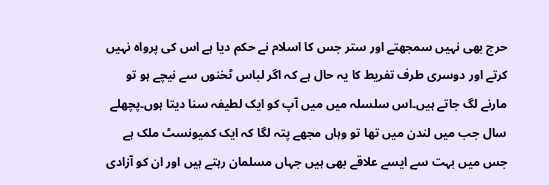حرج بھی نہیں سمجھتے اور ستر جس کا اسلام نے حکم دیا ہے اس کی پرواہ نہیں کرتے اور دوسری طرف تفریط کا یہ حال ہے کہ اگر لباس ٹخنوں سے نیچے ہو تو مارنے لگ جاتے ہیں۔اس سلسلہ میں میں آپ کو ایک لطیفہ سنا دیتا ہوں۔پچھلے سال جب میں لندن میں تھا تو وہاں مجھے پتہ لگا کہ ایک کمیونسٹ ملک ہے جس میں بہت سے ایسے علاقے بھی ہیں جہاں مسلمان رہتے ہیں اور ان کو آزادی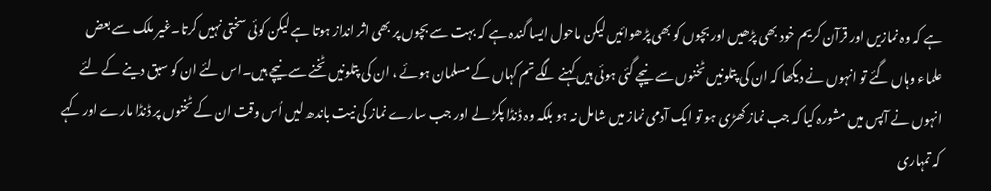ہے کہ وہ نمازیں اور قرآن کریم خود بھی پڑھیں اور بچوں کو بھی پڑھوائیں لیکن ماحول ایسا گندہ ہے کہ بہت سے بچوں پر بھی اثر انداز ہوتا ہے لیکن کوئی سختی نہیں کرتا۔غیر ملک سے بعض علماء وہاں گئے تو انہوں نے دیکھا کہ ان کی پتلونیں ٹخنوں سے نیچے گئی ہوئی ہیں کہنے لگے تم کہاں کے مسلمان ہوئے ، ان کی پتلونیں ٹخنے سے نیچے ہیں۔اس لئے ان کو سبق دینے کے لئے انہوں نے آپس میں مشورہ کیا کہ جب نماز کھڑی ہو تو ایک آدمی نماز میں شامل نہ ہو بلکہ وہ ڈنڈا پکڑ لے اور جب سارے نماز کی نیت باندھ لیں اُس وقت ان کے ٹخنوں پر ڈنڈا مارے اور کہے کہ تمہاری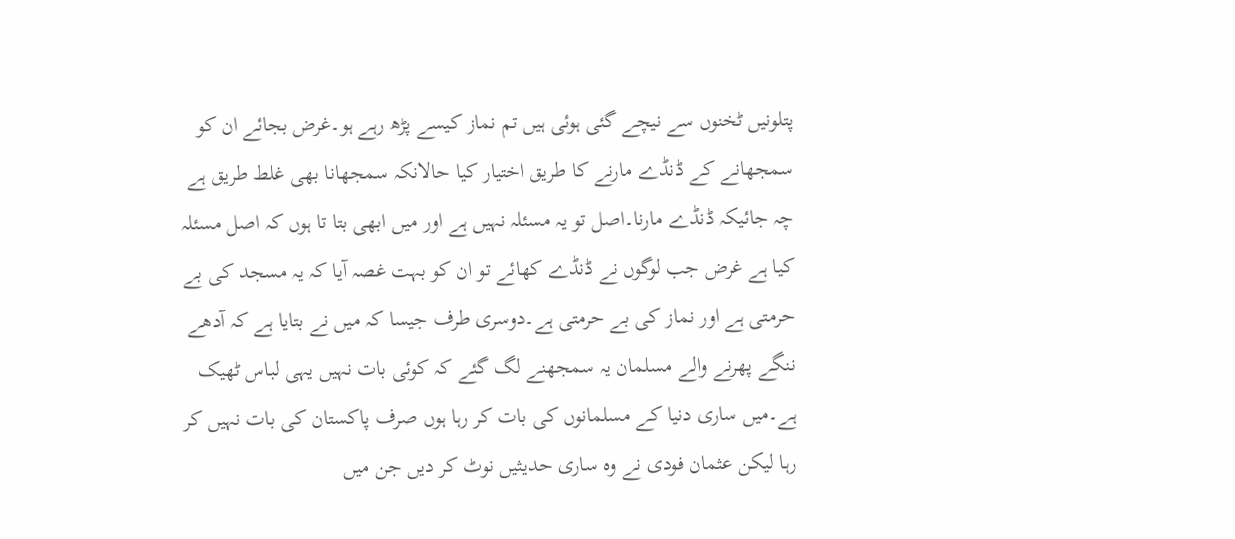پتلونیں ٹخنوں سے نیچے گئی ہوئی ہیں تم نماز کیسے پڑھ رہے ہو۔غرض بجائے ان کو سمجھانے کے ڈنڈے مارنے کا طریق اختیار کیا حالانکہ سمجھانا بھی غلط طریق ہے چہ جائیکہ ڈنڈے مارنا۔اصل تو یہ مسئلہ نہیں ہے اور میں ابھی بتا تا ہوں کہ اصل مسئلہ کیا ہے غرض جب لوگوں نے ڈنڈے کھائے تو ان کو بہت غصہ آیا کہ یہ مسجد کی بے حرمتی ہے اور نماز کی بے حرمتی ہے۔دوسری طرف جیسا کہ میں نے بتایا ہے کہ آدھے ننگے پھرنے والے مسلمان یہ سمجھنے لگ گئے کہ کوئی بات نہیں یہی لباس ٹھیک ہے۔میں ساری دنیا کے مسلمانوں کی بات کر رہا ہوں صرف پاکستان کی بات نہیں کر رہا لیکن عثمان فودی نے وہ ساری حدیثیں نوٹ کر دیں جن میں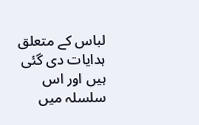لباس کے متعلق ہدایات دی گئی ہیں اور اس سلسلہ میں